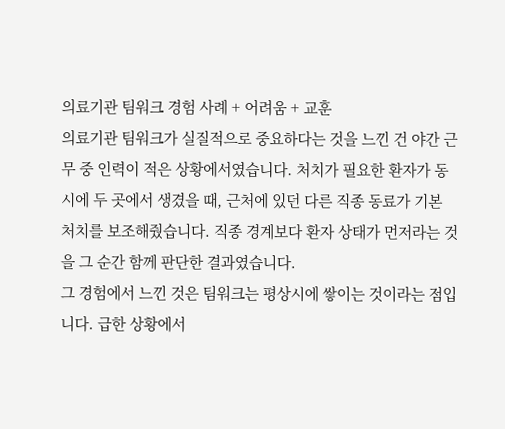의료기관 팀워크 경험 사례 + 어려움 + 교훈
의료기관 팀워크가 실질적으로 중요하다는 것을 느낀 건 야간 근무 중 인력이 적은 상황에서였습니다. 처치가 필요한 환자가 동시에 두 곳에서 생겼을 때, 근처에 있던 다른 직종 동료가 기본 처치를 보조해줬습니다. 직종 경계보다 환자 상태가 먼저라는 것을 그 순간 함께 판단한 결과였습니다.
그 경험에서 느낀 것은 팀워크는 평상시에 쌓이는 것이라는 점입니다. 급한 상황에서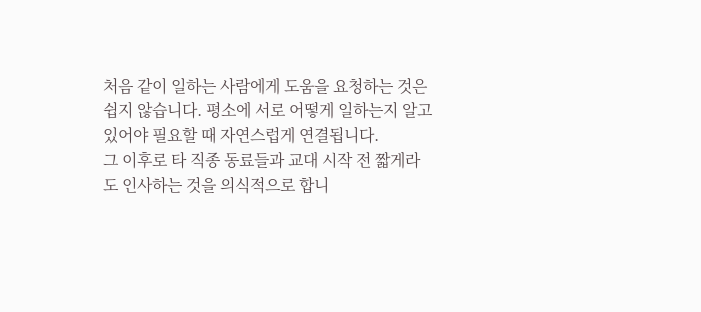처음 같이 일하는 사람에게 도움을 요청하는 것은 쉽지 않습니다. 평소에 서로 어떻게 일하는지 알고 있어야 필요할 때 자연스럽게 연결됩니다.
그 이후로 타 직종 동료들과 교대 시작 전 짧게라도 인사하는 것을 의식적으로 합니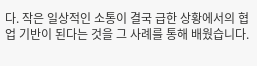다. 작은 일상적인 소통이 결국 급한 상황에서의 협업 기반이 된다는 것을 그 사례를 통해 배웠습니다.